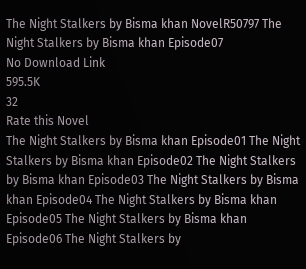The Night Stalkers by Bisma khan NovelR50797 The Night Stalkers by Bisma khan Episode07
No Download Link
595.5K
32
Rate this Novel
The Night Stalkers by Bisma khan Episode01 The Night Stalkers by Bisma khan Episode02 The Night Stalkers by Bisma khan Episode03 The Night Stalkers by Bisma khan Episode04 The Night Stalkers by Bisma khan Episode05 The Night Stalkers by Bisma khan Episode06 The Night Stalkers by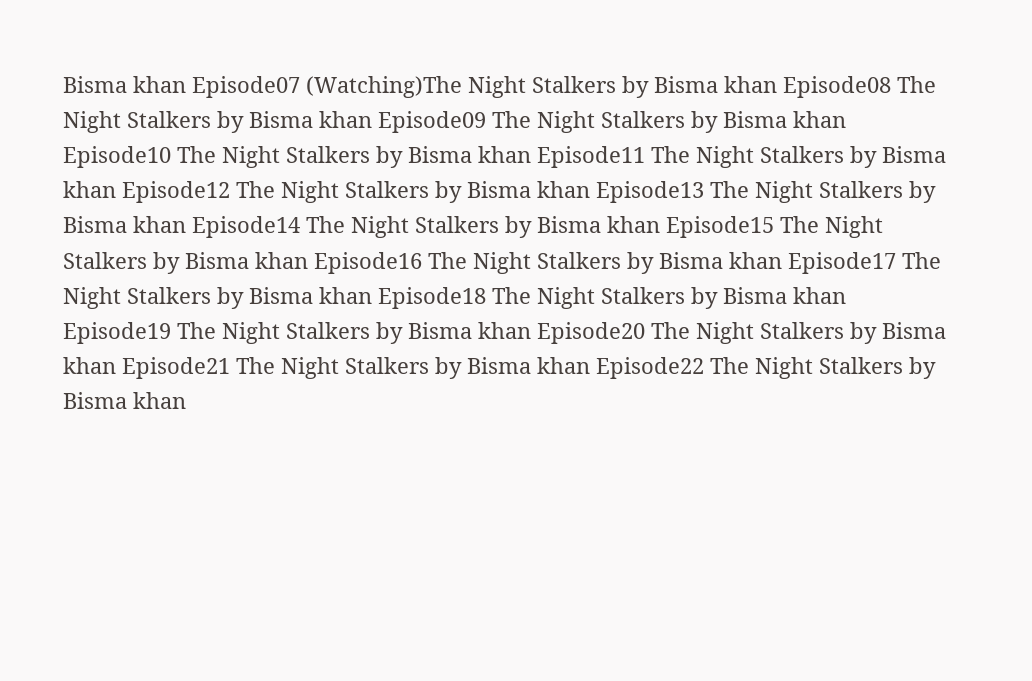Bisma khan Episode07 (Watching)The Night Stalkers by Bisma khan Episode08 The Night Stalkers by Bisma khan Episode09 The Night Stalkers by Bisma khan Episode10 The Night Stalkers by Bisma khan Episode11 The Night Stalkers by Bisma khan Episode12 The Night Stalkers by Bisma khan Episode13 The Night Stalkers by Bisma khan Episode14 The Night Stalkers by Bisma khan Episode15 The Night Stalkers by Bisma khan Episode16 The Night Stalkers by Bisma khan Episode17 The Night Stalkers by Bisma khan Episode18 The Night Stalkers by Bisma khan Episode19 The Night Stalkers by Bisma khan Episode20 The Night Stalkers by Bisma khan Episode21 The Night Stalkers by Bisma khan Episode22 The Night Stalkers by Bisma khan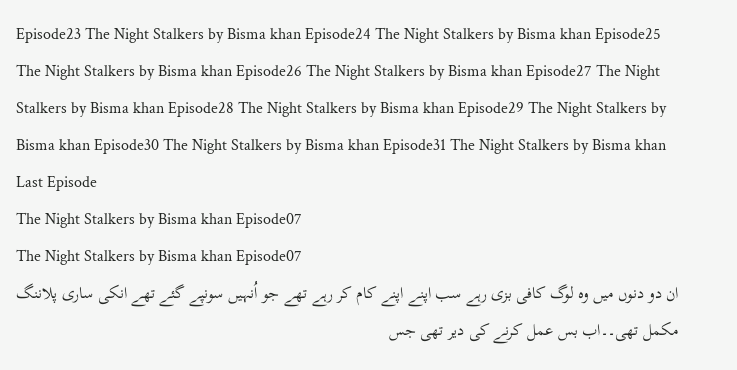Episode23 The Night Stalkers by Bisma khan Episode24 The Night Stalkers by Bisma khan Episode25 The Night Stalkers by Bisma khan Episode26 The Night Stalkers by Bisma khan Episode27 The Night Stalkers by Bisma khan Episode28 The Night Stalkers by Bisma khan Episode29 The Night Stalkers by Bisma khan Episode30 The Night Stalkers by Bisma khan Episode31 The Night Stalkers by Bisma khan Last Episode
The Night Stalkers by Bisma khan Episode07
The Night Stalkers by Bisma khan Episode07
ان دو دنوں میں وہ لوگ کافی بزی رہے سب اپنے اپنے کام کر رہے تھے جو اُنہیں سونپے گئے تھے انکی ساری پلاننگ مکمل تھی۔۔اب بس عمل کرنے کی دیر تھی جس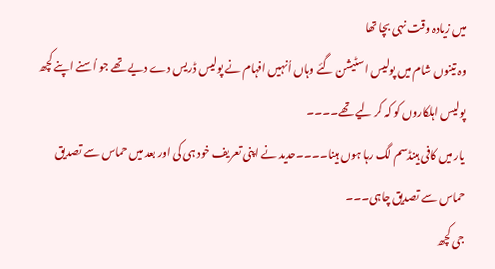میں زیادہ وقت نہی بچا تھا
وہ تینوں شام میں پولیس اسٹیشن گئے وہاں اُنہیں افہام نے پولیس ڈریس دے دیے تھے جو اُسنے اپنے کچھ پولیس اہلکاروں کو کہ کر لیے تھے۔۔۔۔
یار میں کافی ہینڈسم لگ رہا ہوں ہینا۔۔۔۔حدید نے اپنی تعریف خود ہی کی اور بعد میں حماس سے تصدیق حماس سے تصدیق چاہی۔۔۔
جی کچھ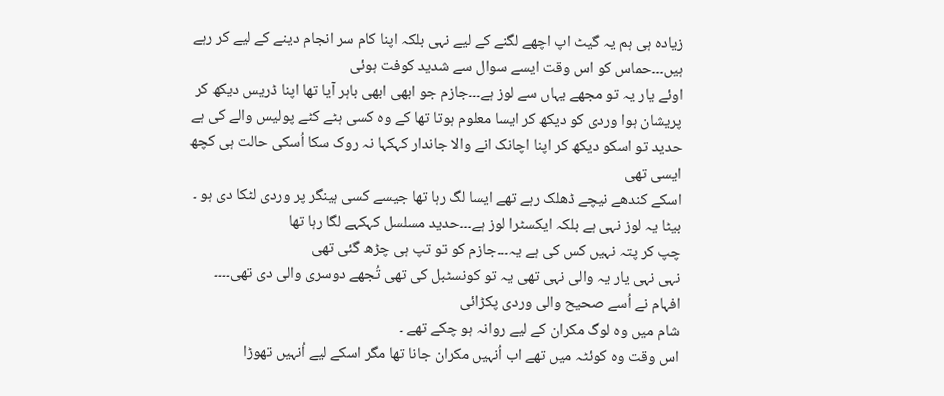زیادہ ہی ہم یہ گیٹ اپ اچھے لگنے کے لیے نہی بلکہ اپنا کام سر انجام دینے کے لیے کر رہے ہیں۔۔۔حماس کو اس وقت ایسے سوال سے شدید کوفت ہوئی
اوئے یار یہ تو مجھے یہاں سے لوز ہے۔۔۔جازم جو ابھی ابھی باہر آیا تھا اپنا ڈریس دیکھ کر پریشان ہوا وردی کو دیکھ کر ایسا معلوم ہوتا تھا کے وہ کسی ہٹے کٹے پولیس والے کی ہے
حدید تو اسکو دیکھ کر اپنا اچانک انے والا جاندار كہکہا نہ روک سکا اُسکی حالت ہی کچھ ایسی تھی
اسکے کندھے نیچے ڈھلک رہے تھے ایسا لگ رہا تھا جیسے کسی ہینگر پر وردی لٹکا دی ہو ۔
بیٹا یہ لوز نہی ہے بلکہ ایکسٹرا لوز ہے۔۔۔حدید مسلسل کہکہے لگا رہا تھا
چپ کر پتہ نہیں کس کی ہے یہ۔۔۔جازم کو تو تپ ہی چڑھ گئی تھی
نہی نہی یار یہ والی نہی تھی یہ تو کونسٹبل کی تھی تُجھے دوسری والی دی تھی۔۔۔۔
افہام نے اُسے صحیح والی وردی پکڑائی
شام میں وہ لوگ مکران کے لیے روانہ ہو چکے تھے ۔
اس وقت وہ کوئٹہ میں تھے اب اُنہیں مکران جانا تھا مگر اسکے لیے اُنہیں تھوڑا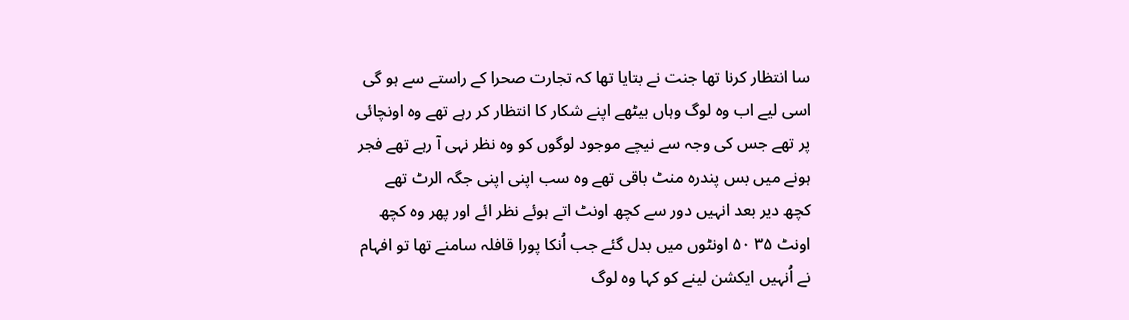سا انتظار کرنا تھا جنت نے بتایا تھا کہ تجارت صحرا کے راستے سے ہو گی
اسی لیے اب وہ لوگ وہاں بیٹھے اپنے شکار کا انتظار کر رہے تھے وہ اونچائی پر تھے جس کی وجہ سے نیچے موجود لوگوں کو وہ نظر نہی آ رہے تھے فجر ہونے میں بس پندرہ منٹ باقی تھے وہ سب اپنی اپنی جگہ الرٹ تھے
کچھ دیر بعد انہیں دور سے کچھ اونٹ اتے ہوئے نظر ائے اور پھر وہ کچھ اونٹ ۳۵ ۵۰ اونٹوں میں بدل گئے جب اُنکا پورا قافلہ سامنے تھا تو افہام نے اُنہیں ایکشن لینے کو کہا وہ لوگ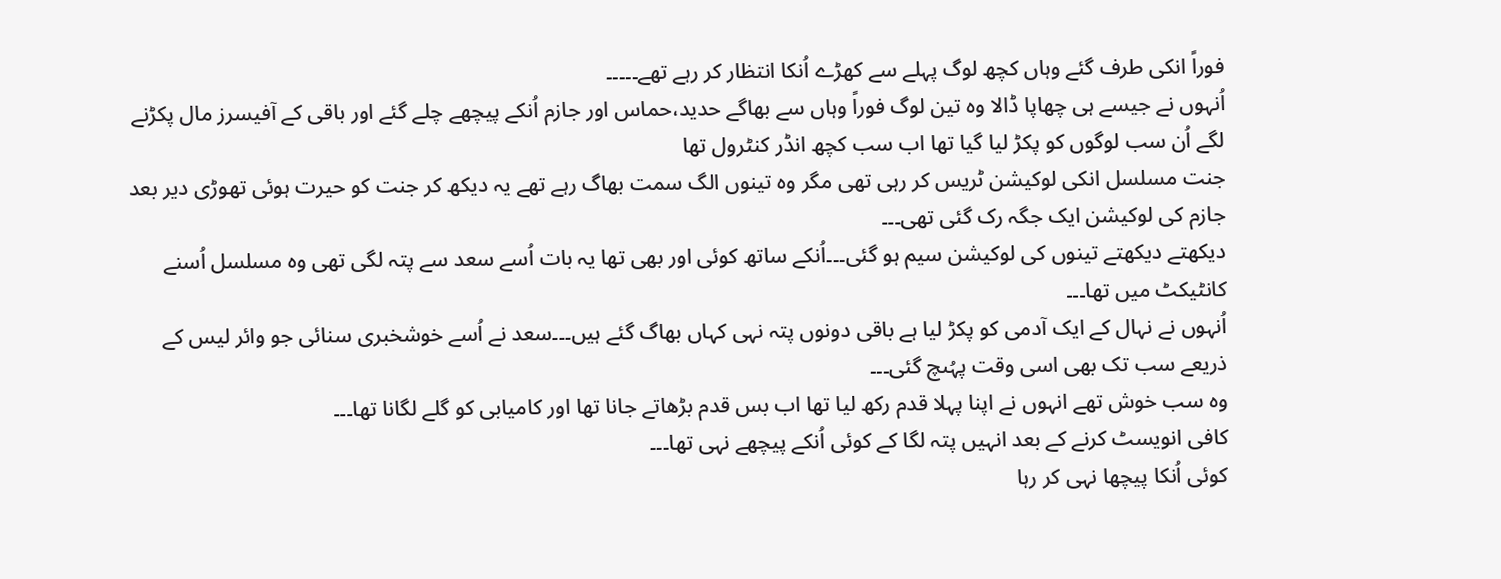فوراً انکی طرف گئے وہاں کچھ لوگ پہلے سے کھڑے اُنکا انتظار کر رہے تھے۔۔۔۔۔
اُنہوں نے جیسے ہی چھاپا ڈالا وہ تین لوگ فوراً وہاں سے بھاگے حدید،حماس اور جازم اُنکے پیچھے چلے گئے اور باقی کے آفیسرز مال پکڑنے لگے اُن سب لوگوں کو پکڑ لیا گیا تھا اب سب کچھ انڈر کنٹرول تھا
جنت مسلسل انکی لوکیشن ٹریس کر رہی تھی مگر وہ تینوں الگ سمت بھاگ رہے تھے یہ دیکھ کر جنت کو حیرت ہوئی تھوڑی دیر بعد جازم کی لوکیشن ایک جگہ رک گئی تھی۔۔۔
دیکھتے دیکھتے تینوں کی لوکیشن سیم ہو گئی۔۔۔اُنکے ساتھ کوئی اور بھی تھا یہ بات اُسے سعد سے پتہ لگی تھی وہ مسلسل اُسنے کانٹیکٹ میں تھا۔۔۔
اُنہوں نے نہال کے ایک آدمی کو پکڑ لیا ہے باقی دونوں پتہ نہی کہاں بھاگ گئے ہیں۔۔۔سعد نے اُسے خوشخبری سنائی جو وائر لیس کے ذریعے سب تک بھی اسی وقت پہُںچ گئی۔۔۔
وہ سب خوش تھے انہوں نے اپنا پہلا قدم رکھ لیا تھا اب بس قدم بڑھاتے جانا تھا اور کامیابی کو گلے لگانا تھا۔۔۔
کافی انویسٹ کرنے کے بعد انہیں پتہ لگا کے کوئی اُنکے پیچھے نہی تھا۔۔۔
کوئی اُنکا پیچھا نہی کر رہا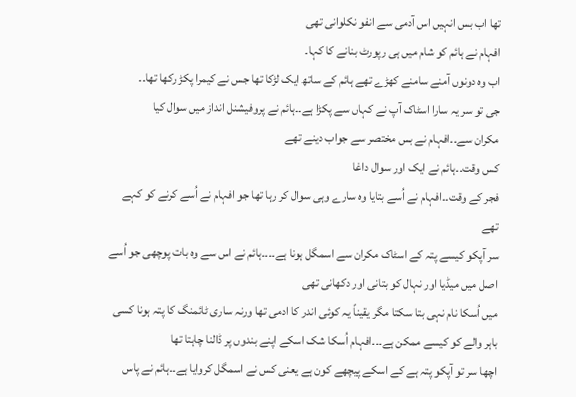تھا اب بس انہیں اس آدمی سے انفو نکلوانی تھی
افہام نے ہائم کو شام میں ہی رپورٹ بنانے کا کہا۔
اب وہ دونوں آمنے سامنے کھڑے تھے ہائم کے ساتھ ایک لڑکا تھا جس نے کیمرا پکڑ رکھا تھا۔۔
جی تو سر یہ سارا اسٹاک آپ نے کہاں سے پکڑا ہے۔۔ہائم نے پروفیشنل انداز میں سوال کیا
مکران سے۔۔افہام نے بس مختصر سے جواب دینے تھے
کس وقت۔۔ہائم نے ایک اور سوال داغا
فجر کے وقت۔۔افہام نے اُسے بتایا وہ سارے وہی سوال کر رہا تھا جو افہام نے اُسے کرنے کو کہے تھے
سر آپکو کیسے پتہ کے اسٹاک مکران سے اسمگل ہونا ہے۔۔۔۔ہائم نے اس سے وہ بات پوچھی جو اُسے اصل میں میڈیا اور نہال کو بتانی اور دکھانی تھی
میں اُسکا نام نہی بتا سکتا مگر یقیناً یہ کوئی اندر کا ادمی تھا ورنہ ساری ٹائمنگ کا پتہ ہونا کسی باہر والے کو کیسے ممکن ہے۔۔۔افہام اُسکا شک اسکے اپنے بندوں پر ڈالنا چاہتا تھا
اچھا سر تو آپکو پتہ ہے کے اسکے پیچھے کون ہے یعنی کس نے اسمگل کروایا ہے۔۔ہائم نے پاس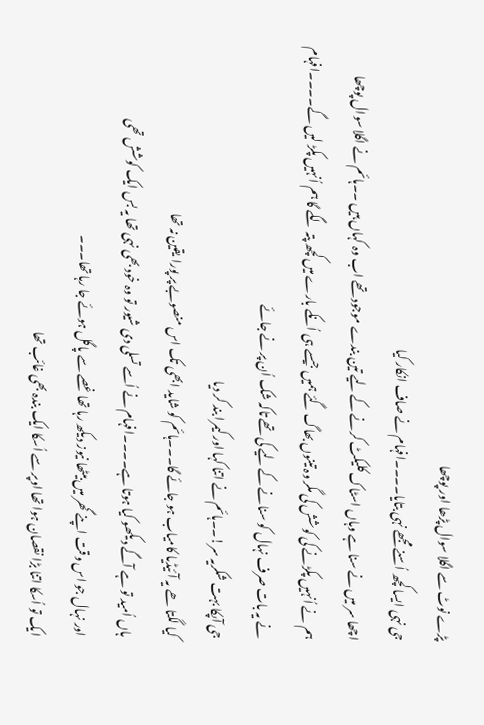پڑے نوٹ سے اگلا سوال پڑھا اور پوچھا
جی نہی ایسا کچھ اُسنے مجھے نہی بتایا۔۔۔۔افہام نے صاف انکار کیا
اچھا سر میں نے سنا ہے وہاں اسٹاک کلیکٹ کرنے کے لیے تین بندے موجود تھے اب وہ کہاں ہیں ۔۔ہائم نے اگلا سوال پوچھا
ہم نے اُنہیں پکڑنے کی کوشش کی مگر وہ تینوں بھاگ گئے ہمیں جیسے ہی اُنکے بارے میں کچھ پتہ لگے گا ہم اُنہیں پکڑ لیں گے۔۔۔۔افہام نے یہ بات صرف نہال کو سنانے کے لیے کی تھے تاکہ شک اُن پر نے جائے
جی آپکا بہت شکریہ سر!۔۔ہائم نے اتنا کہا اور کیمرا بند کر دیا
کیا لگتا ھے یہ آئیڈیا کامیاب ہو جائے گا۔۔۔ہائم کو شاید ابھی تک اس منصوبے پر پورا یقین نہ تھا
ہاں اُمید تو ہے آگے دیکھو کیا ہوتا ہے۔۔۔۔افہام نے اُسے تسلی دی شیور تو وہ خود بھی نہی تھا یہ بس ایک کوشش تھی
اور نہال جو اس وقت اپنے گھر میں بیٹھا نیوز دیکھ رہا تھا غصے سے پاگل ہوئے جا رہا تھا۔۔۔
ایک تو اُسکا اتنا بڑا نقصان ہوا تھا اوپر سے اُسکا ایک بندہ بھی غائب تھا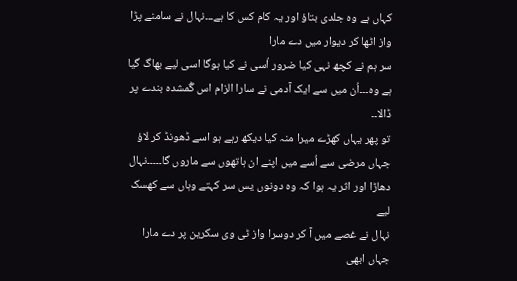کہاں ہے وہ جلدی بتاؤ اور یہ کام کس کا ہے۔۔۔نہال نے سامنے پڑا واز اٹھا کر دیوار میں دے مارا
سر ہم نے کچھ نہی کیا ضرور اُسی نے کیا ہوگا اسی لیے بھاگ گیا ہے وہ۔۔۔اُن میں سے ایک آدمی نے سارا الزام اس گُمشدہ بندے پر ڈالا۔۔
تو پھر یہاں کھڑے میرا منہ کیا دیکھ رہے ہو اسے ڈھونڈ کر لاؤ جہاں مرضی سے اُسے میں اپنے ان ہاتھوں سے ماروں گا۔۔۔۔۔نہال دھاڑا اور اثر یہ ہوا کہ وہ دونوں یس سر کہتے وہاں سے کھسک لیے
نہال نے غصے میں آ کر دوسرا واز ٹی وی سکرین پر دے مارا جہاں ابھی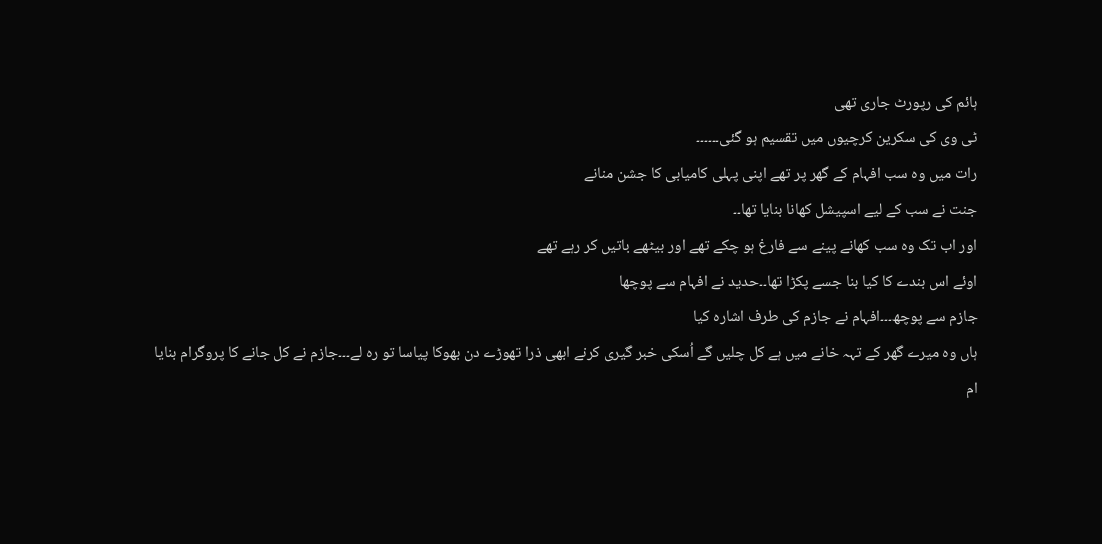ہائم کی رپورٹ جاری تھی
ٹی وی کی سکرین کرچیوں میں تقسیم ہو گئی۔۔۔۔۔۔
رات میں وہ سب افہام کے گھر پر تھے اپنی پہلی کامیابی کا جشن منانے
جنت نے سب کے لیے اسپیشل کھانا بنایا تھا۔۔
اور اب تک وہ سب کھانے پینے سے فارغ ہو چکے تھے اور بیٹھے باتیں کر رہے تھے
اوئے اس بندے کا کیا بنا جسے پکڑا تھا۔۔حدید نے افہام سے پوچھا
جازم سے پوچھ۔۔۔افہام نے جازم کی طرف اشارہ کیا
ہاں وہ میرے گھر کے تہہ خانے میں ہے کل چلیں گے اُسکی خبر گیری کرنے ابھی ذرا تھوڑے دن بھوکا پیاسا تو رہ لے۔۔۔جازم نے کل جانے کا پروگرام بنایا
ام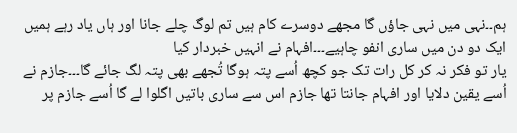ہم۔۔نہی میں نہی جاؤں گا مجھے دوسرے کام ہیں تم لوگ چلے جانا اور ہاں یاد رہے ہمیں ایک دو دن میں ساری انفو چاہیے۔۔۔افہام نے انہیں خبردار کیا
یار تو فکر نہ کر کل رات تک جو کچھ اُسے پتہ ہوگا تُجھے بھی پتہ لگ جائے گا۔۔۔جازم نے اُسے یقین دلایا اور افہام جانتا تھا جازم اس سے ساری باتیں اگلوا لے گا اُسے جازم پر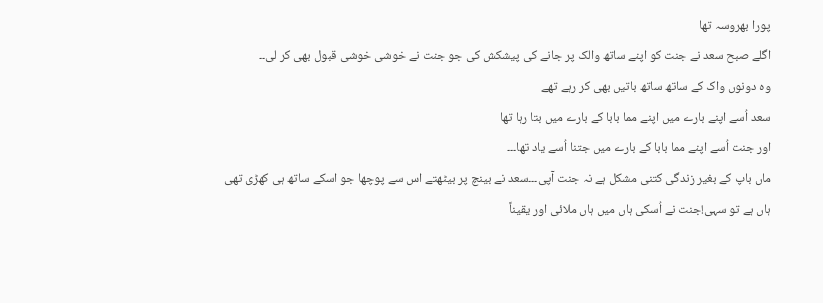پورا بھروسہ تھا
اگلے صبح سعد نے جنت کو اپنے ساتھ والک پر جانے کی پیشکش کی جو جنت نے خوشی خوشی قبول بھی کر لی۔۔
وہ دونوں واک کے ساتھ ساتھ باتیں بھی کر رہے تھے
سعد اُسے اپنے بارے میں اپنے مما بابا کے بارے میں بتا رہا تھا
اور جنت اُسے اپنے مما بابا کے بارے میں جتنا اُسے یاد تھا۔۔۔
ماں باپ کے بغیر زندگی کتنی مشکل ہے نہ جنت آپی۔۔۔سعد نے بینچ پر بیٹھتے اس سے پوچھا جو اسکے ساتھ ہی کھڑی تھی
ہاں ہے تو سہی!جنت نے اُسکی ہاں میں ہاں ملائی اور یقیناً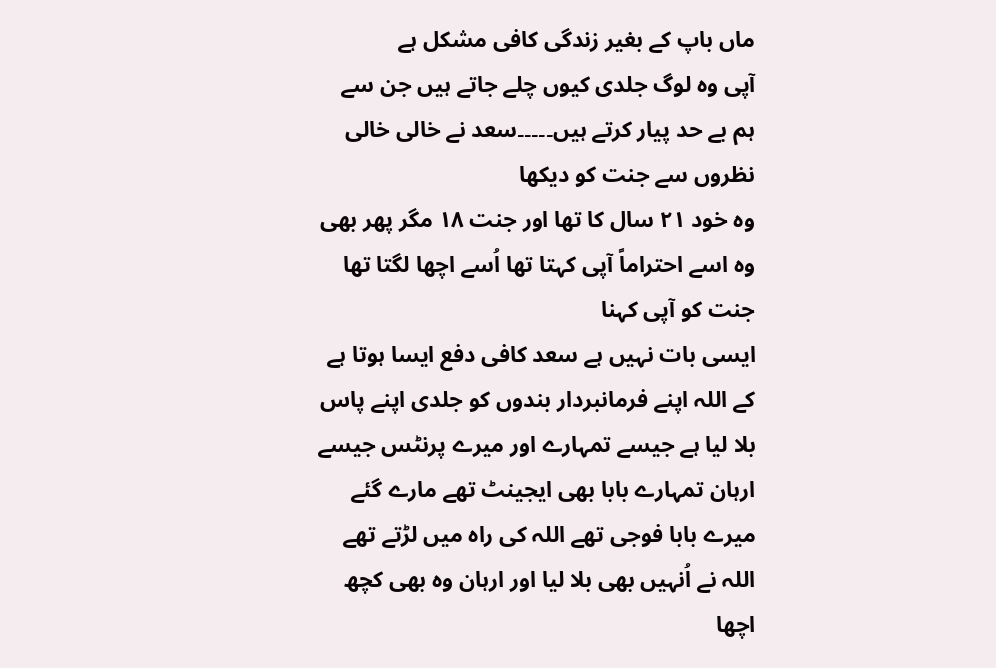ماں باپ کے بغیر زندگی کافی مشکل ہے
آپی وہ لوگ جلدی کیوں چلے جاتے ہیں جن سے ہم بے حد پیار کرتے ہیں۔۔۔۔۔سعد نے خالی خالی نظروں سے جنت کو دیکھا
وہ خود ۲۱ سال کا تھا اور جنت ۱۸ مگر پھر بھی وہ اسے احتراماً آپی کہتا تھا اُسے اچھا لگتا تھا جنت کو آپی کہنا
ایسی بات نہیں ہے سعد کافی دفع ایسا ہوتا ہے کے اللہ اپنے فرمانبردار بندوں کو جلدی اپنے پاس بلا لیا ہے جیسے تمہارے اور میرے پرنٹس جیسے ارہان تمہارے بابا بھی ایجینٹ تھے مارے گئے میرے بابا فوجی تھے اللہ کی راہ میں لڑتے تھے اللہ نے اُنہیں بھی بلا لیا اور ارہان وہ بھی کچھ اچھا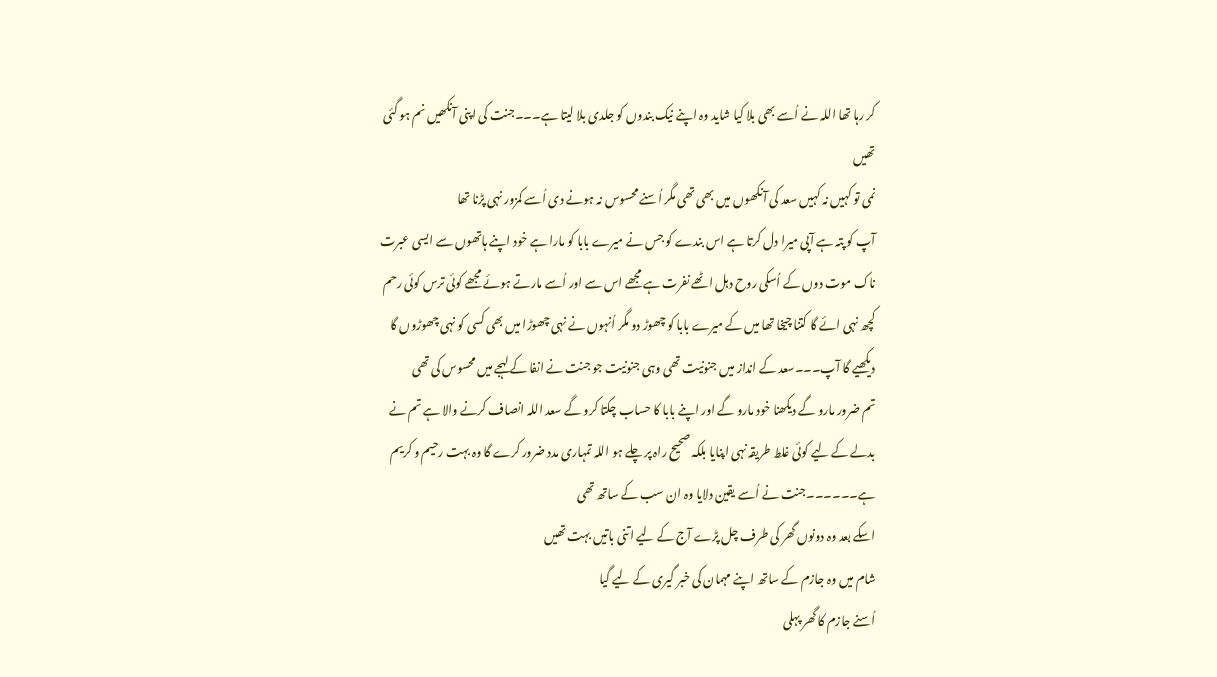کر رہا تھا اللہ نے اُسے بھی بلا کیا شاید وہ اپنے نیک بندوں کو جلدی بلا لیتا ہے۔۔۔جنت کی اپنی آنکھیں نم ہو گئی تھیں
نمی تو کہیں نہ کہیں سعد کی آنکھوں میں بھی تھی مگر اُسنے محسوس نہ ہونے دی اُسے کمزور نہی پڑنا تھا
آپ کو پتہ ہے آپی میرا دل کرتا ہے اس بندے کو جس نے میرے بابا کو مارا ہے خود اپنے ہاتھوں سے ایسی عبرت ناک موت دوں کے اُسکی روح دہل اٹھے نفرت ہے مجھے اس سے اور اُسے مارتے ہوئے مجھے کوئی ترس کوئی رحم کچھ نہی ائے گا کتنا چیخا تھا میں کے میرے بابا کو چھوڑ دو مگر اُنہوں نے نہی چھوڑا میں بھی کسی کو نہی چھوڑوں گا دیکھیے گا آپ۔۔۔سعد کے انداز میں جنونیت تھی وہی جنونیت جو جنت نے انفا کے لہجے میں محسوس کی تھی
تم ضرور مارو گے دیکھنا خود مارو گے اور اپنے بابا کا حساب چکتا کرو گے سعد اللہ انصاف کرنے والا ہے تم نے بدلے کے لیے کوئی غلط طریقہ نہی اپنایا بلکہ صحیح راہ پر چلے ہو اللہ تمہاری مدد ضرور کرے گا وہ بہت رحیم و کریم ہے۔۔۔۔۔۔جنت نے اُسے یقین دلایا وہ ان سب کے ساتھ تھی
اسکے بعد وہ دونوں گھر کی طرف چل پڑے آج کے لیے اتنی باتیں بہت تھیں
شام میں وہ جازم کے ساتھ اپنے مہمان کی خبر گیری کے لیے گیا
اُسنے جازم کا گھر پہلی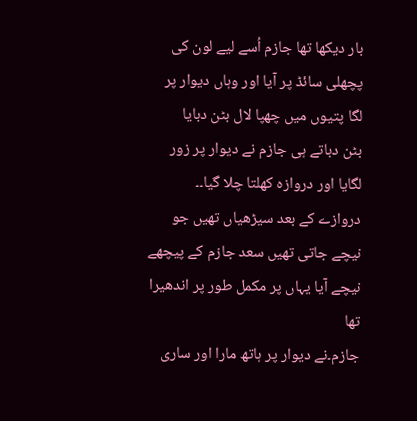بار دیکھا تھا جازم اُسے لیے لون کی پچھلی سائڈ پر آیا اور وہاں دیوار پر لگا پتیوں میں چھپا لال بٹن دبایا
بٹن دباتے ہی جازم نے دیوار پر زور لگایا اور دروازہ کھلتا چلا گیا۔۔
دروازے کے بعد سیڑھیاں تھیں جو نیچے جاتی تھیں سعد جازم کے پیچھے نیچے آیا یہاں پر مکمل طور پر اندھیرا تھا
جازم۔نے دیوار پر ہاتھ مارا اور ساری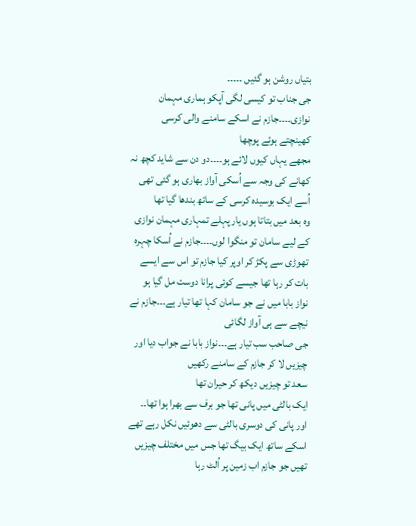بتیاں روشن ہو گئیں ۔۔۔۔۔
جی جناب تو کیسی لگی آپکو ہماری مہمان نوازی۔۔۔۔جازم نے اسکے سامنے والی کرسی کھینچتے ہوئے پوچھا
مجھے یہاں کیوں لائے ہو۔۔۔۔دو دن سے شاید کچھ نہ کھانے کی وجہ سے اُسکی آواز بھاری ہو گئی تھی اُسے ایک بوسیدہ کرسی کے ساتھ بندھا گیا تھا
وہ بعد میں بتاتا ہوں یار پہلے تمہاری مہمان نوازی کے لیے سامان تو منگوا لوں۔۔۔۔جازم نے اُسکا چہرہ تھوڑی سے پکڑ کر اوپر کیا جازم تو اس سے ایسے بات کر رہا تھا جیسے کوئی پرانا دوست مل گیا ہو
نواز بابا میں نے جو سامان کہا تھا تیار ہے۔۔۔جازم نے نیچے سے ہی آواز لگائی
جی صاحب سب تیار ہے۔۔۔نواز بابا نے جواب دیا اور چیزیں لا کر جازم کے سامنے رکھیں
سعد تو چیزیں دیکھ کر حیران تھا
ایک بالٹی میں پانی تھا جو برف سے بھرا ہوا تھا۔۔
اور پانی کی دوسری بالٹی سے دھوئیں نکل رہے تھے
اسکے ساتھ ایک بیگ تھا جس میں مختلف چیزیں تھیں جو جازم اب زمین پر اُلٹ رہا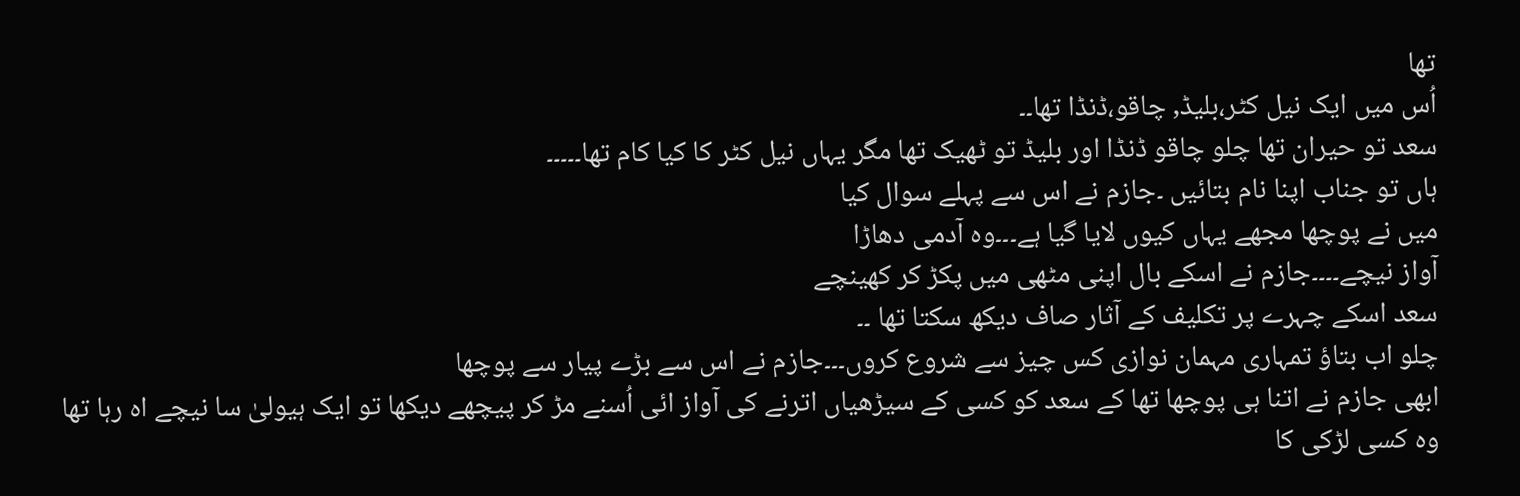تھا
اُس میں ایک نیل کٹر،بلیڈ, چاقو،ڈنڈا تھا۔۔
سعد تو حیران تھا چلو چاقو ڈنڈا اور بلیڈ تو ٹھیک تھا مگر یہاں نیل کٹر کا کیا کام تھا۔۔۔۔۔
ہاں تو جناب اپنا نام بتائیں ۔جازم نے اس سے پہلے سوال کیا
میں نے پوچھا مجھے یہاں کیوں لایا گیا ہے۔۔۔وہ آدمی دھاڑا
آواز نیچے۔۔۔۔جازم نے اسکے بال اپنی مٹھی میں پکڑ کر کھینچے
سعد اسکے چہرے پر تکلیف کے آثار صاف دیکھ سکتا تھا ۔۔
چلو اب بتاؤ تمہاری مہمان نوازی کس چیز سے شروع کروں۔۔۔جازم نے اس سے بڑے پیار سے پوچھا
ابھی جازم نے اتنا ہی پوچھا تھا کے سعد کو کسی کے سیڑھیاں اترنے کی آواز ائی اُسنے مڑ کر پیچھے دیکھا تو ایک ہیولیٰ سا نیچے اہ رہا تھا وہ کسی لڑکی کا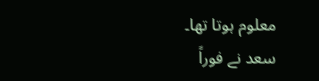معلوم ہوتا تھا۔
سعد نے فوراً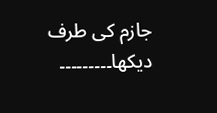جازم کی طرف دیکھا۔۔۔۔۔۔۔۔۔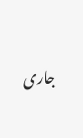جاری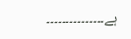ہے۔۔۔۔۔۔۔۔۔۔۔۔۔۔۔